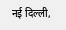नई दिल्ली,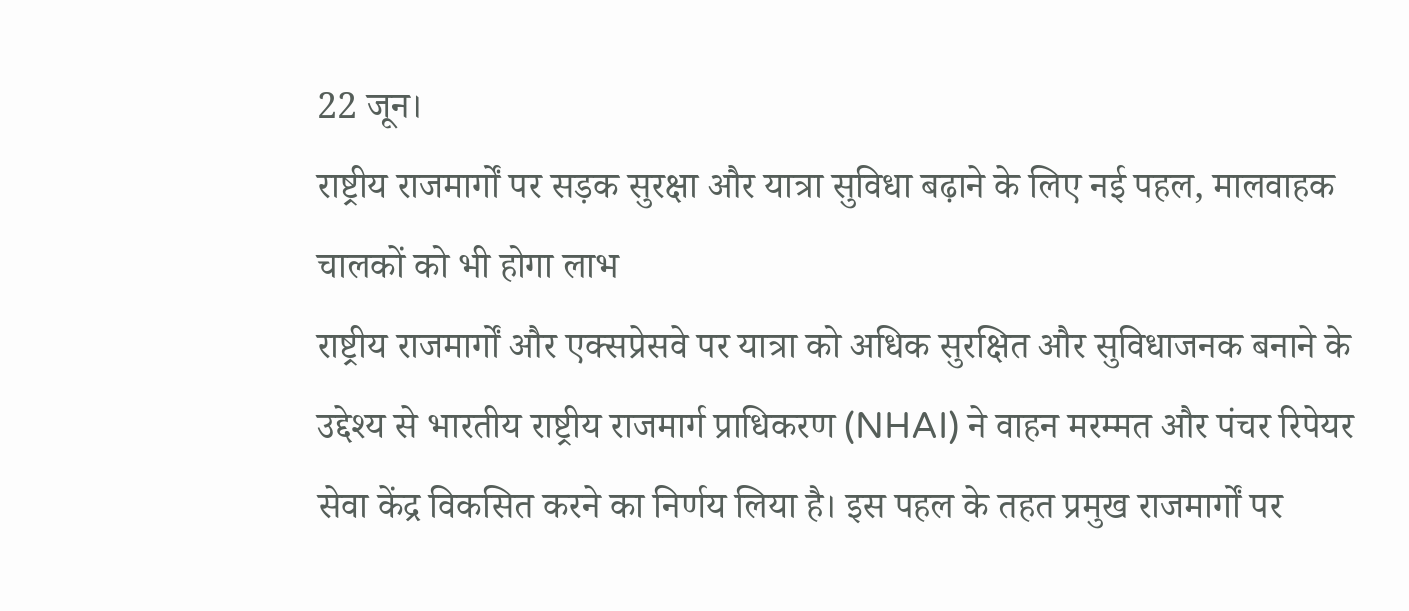22 जून।
राष्ट्रीय राजमार्गों पर सड़क सुरक्षा और यात्रा सुविधा बढ़ाने के लिए नई पहल, मालवाहक चालकों को भी होगा लाभ
राष्ट्रीय राजमार्गों और एक्सप्रेसवे पर यात्रा को अधिक सुरक्षित और सुविधाजनक बनाने के उद्देश्य से भारतीय राष्ट्रीय राजमार्ग प्राधिकरण (NHAI) ने वाहन मरम्मत और पंचर रिपेयर सेवा केंद्र विकसित करने का निर्णय लिया है। इस पहल के तहत प्रमुख राजमार्गों पर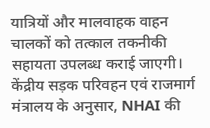यात्रियों और मालवाहक वाहन चालकों को तत्काल तकनीकी सहायता उपलब्ध कराई जाएगी।
केंद्रीय सड़क परिवहन एवं राजमार्ग मंत्रालय के अनुसार, NHAI की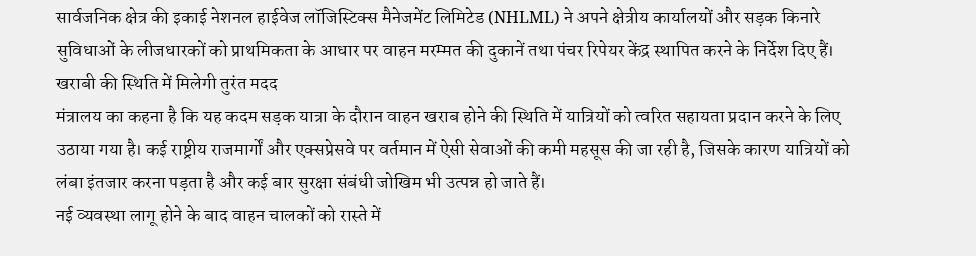सार्वजनिक क्षेत्र की इकाई नेशनल हाईवेज लॉजिस्टिक्स मैनेजमेंट लिमिटेड (NHLML) ने अपने क्षेत्रीय कार्यालयों और सड़क किनारे सुविधाओं के लीजधारकों को प्राथमिकता के आधार पर वाहन मरम्मत की दुकानें तथा पंचर रिपेयर केंद्र स्थापित करने के निर्देश दिए हैं।
खराबी की स्थिति में मिलेगी तुरंत मदद
मंत्रालय का कहना है कि यह कदम सड़क यात्रा के दौरान वाहन खराब होने की स्थिति में यात्रियों को त्वरित सहायता प्रदान करने के लिए उठाया गया है। कई राष्ट्रीय राजमार्गों और एक्सप्रेसवे पर वर्तमान में ऐसी सेवाओं की कमी महसूस की जा रही है, जिसके कारण यात्रियों को लंबा इंतजार करना पड़ता है और कई बार सुरक्षा संबंधी जोखिम भी उत्पन्न हो जाते हैं।
नई व्यवस्था लागू होने के बाद वाहन चालकों को रास्ते में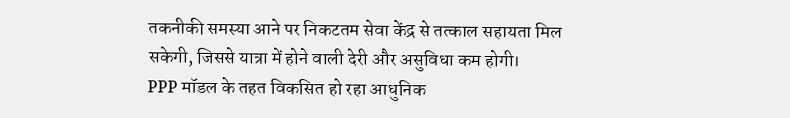तकनीकी समस्या आने पर निकटतम सेवा केंद्र से तत्काल सहायता मिल सकेगी, जिससे यात्रा में होने वाली देरी और असुविधा कम होगी।
PPP मॉडल के तहत विकसित हो रहा आधुनिक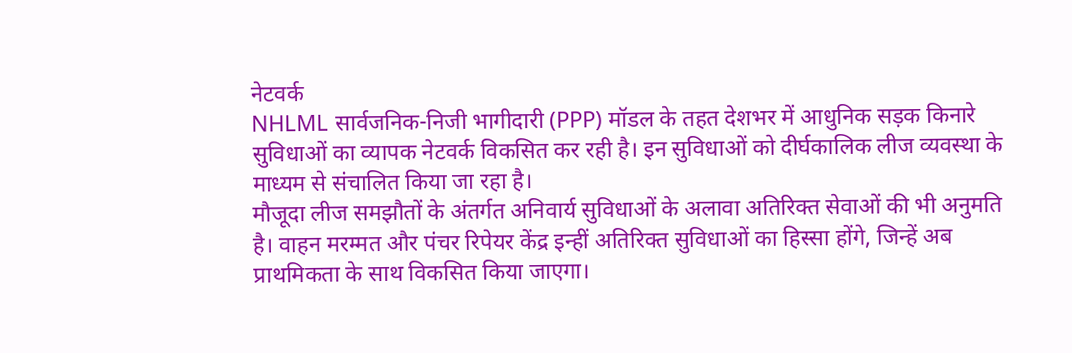नेटवर्क
NHLML सार्वजनिक-निजी भागीदारी (PPP) मॉडल के तहत देशभर में आधुनिक सड़क किनारे सुविधाओं का व्यापक नेटवर्क विकसित कर रही है। इन सुविधाओं को दीर्घकालिक लीज व्यवस्था के माध्यम से संचालित किया जा रहा है।
मौजूदा लीज समझौतों के अंतर्गत अनिवार्य सुविधाओं के अलावा अतिरिक्त सेवाओं की भी अनुमति है। वाहन मरम्मत और पंचर रिपेयर केंद्र इन्हीं अतिरिक्त सुविधाओं का हिस्सा होंगे, जिन्हें अब प्राथमिकता के साथ विकसित किया जाएगा।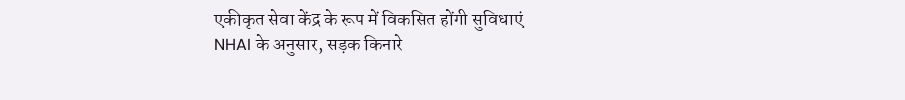एकीकृत सेवा केंद्र के रूप में विकसित होंगी सुविधाएं
NHAI के अनुसार, सड़क किनारे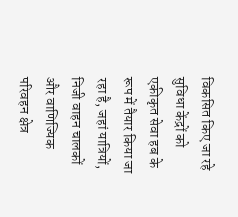विकसित किए जा रहे सुविधा केंद्रों को एकीकृत सेवा हब के रूप में तैयार किया जा रहा है, जहां यात्रियों, निजी वाहन चालकों और वाणिज्यिक परिवहन क्षेत्र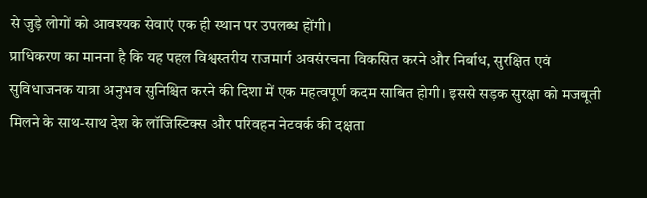से जुड़े लोगों को आवश्यक सेवाएं एक ही स्थान पर उपलब्ध होंगी।
प्राधिकरण का मानना है कि यह पहल विश्वस्तरीय राजमार्ग अवसंरचना विकसित करने और निर्बाध, सुरक्षित एवं सुविधाजनक यात्रा अनुभव सुनिश्चित करने की दिशा में एक महत्वपूर्ण कदम साबित होगी। इससे सड़क सुरक्षा को मजबूती मिलने के साथ-साथ देश के लॉजिस्टिक्स और परिवहन नेटवर्क की दक्षता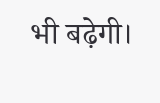भी बढ़ेगी।